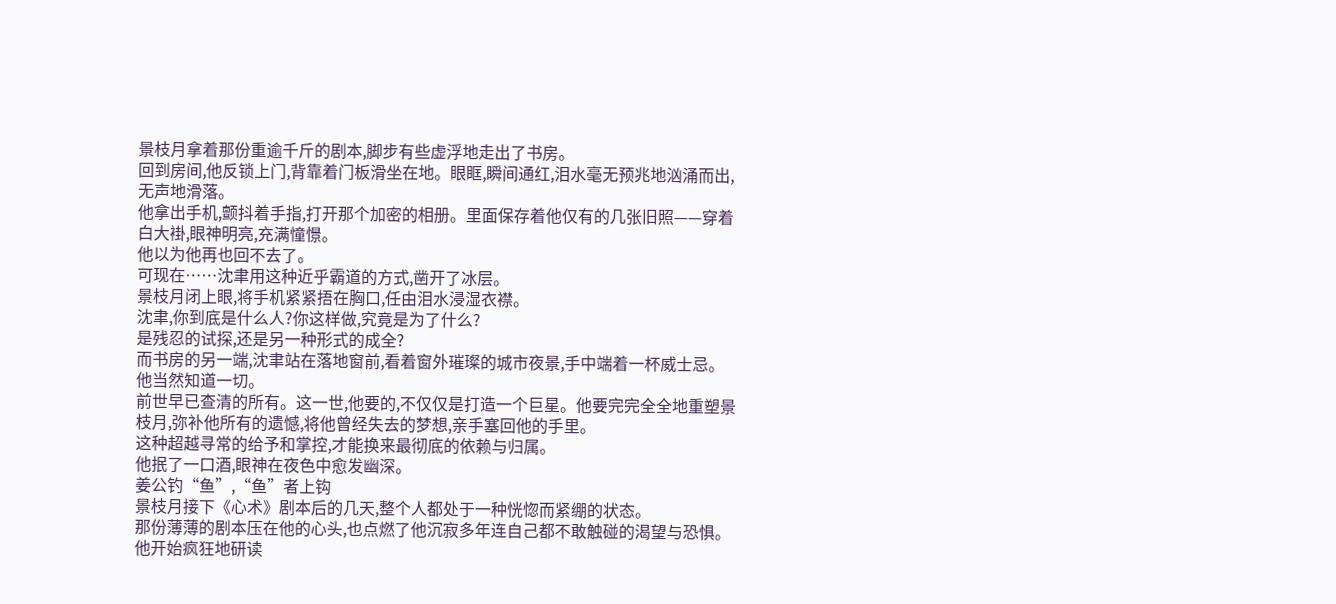景枝月拿着那份重逾千斤的剧本,脚步有些虚浮地走出了书房。
回到房间,他反锁上门,背靠着门板滑坐在地。眼眶,瞬间通红,泪水毫无预兆地汹涌而出,无声地滑落。
他拿出手机,颤抖着手指,打开那个加密的相册。里面保存着他仅有的几张旧照——穿着白大褂,眼神明亮,充满憧憬。
他以为他再也回不去了。
可现在……沈聿用这种近乎霸道的方式,凿开了冰层。
景枝月闭上眼,将手机紧紧捂在胸口,任由泪水浸湿衣襟。
沈聿,你到底是什么人?你这样做,究竟是为了什么?
是残忍的试探,还是另一种形式的成全?
而书房的另一端,沈聿站在落地窗前,看着窗外璀璨的城市夜景,手中端着一杯威士忌。
他当然知道一切。
前世早已查清的所有。这一世,他要的,不仅仅是打造一个巨星。他要完完全全地重塑景枝月,弥补他所有的遗憾,将他曾经失去的梦想,亲手塞回他的手里。
这种超越寻常的给予和掌控,才能换来最彻底的依赖与归属。
他抿了一口酒,眼神在夜色中愈发幽深。
姜公钓“鱼”,“鱼”者上钩
景枝月接下《心术》剧本后的几天,整个人都处于一种恍惚而紧绷的状态。
那份薄薄的剧本压在他的心头,也点燃了他沉寂多年连自己都不敢触碰的渴望与恐惧。
他开始疯狂地研读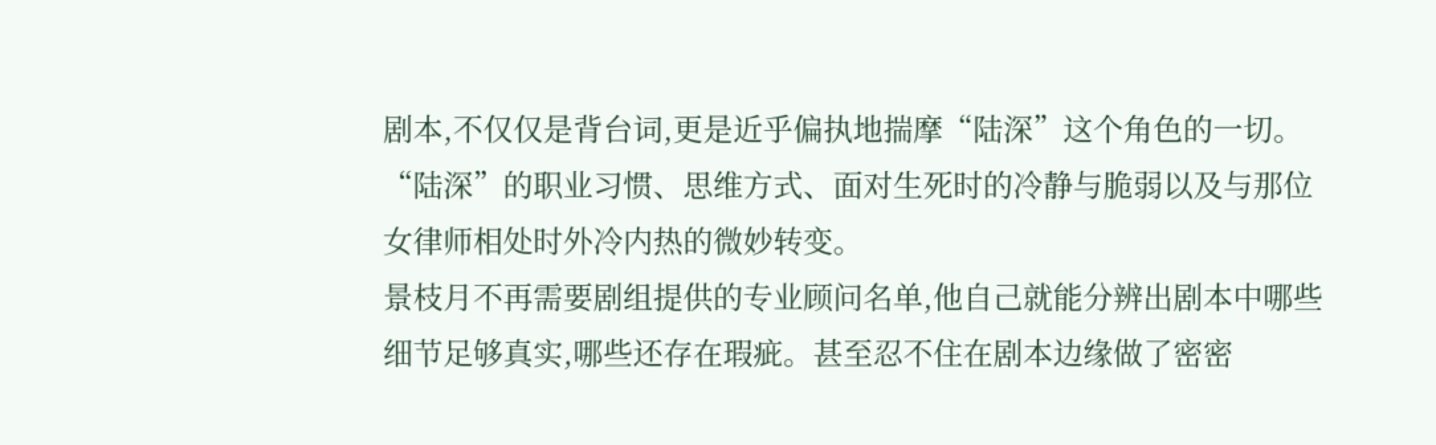剧本,不仅仅是背台词,更是近乎偏执地揣摩“陆深”这个角色的一切。“陆深”的职业习惯、思维方式、面对生死时的冷静与脆弱以及与那位女律师相处时外冷内热的微妙转变。
景枝月不再需要剧组提供的专业顾问名单,他自己就能分辨出剧本中哪些细节足够真实,哪些还存在瑕疵。甚至忍不住在剧本边缘做了密密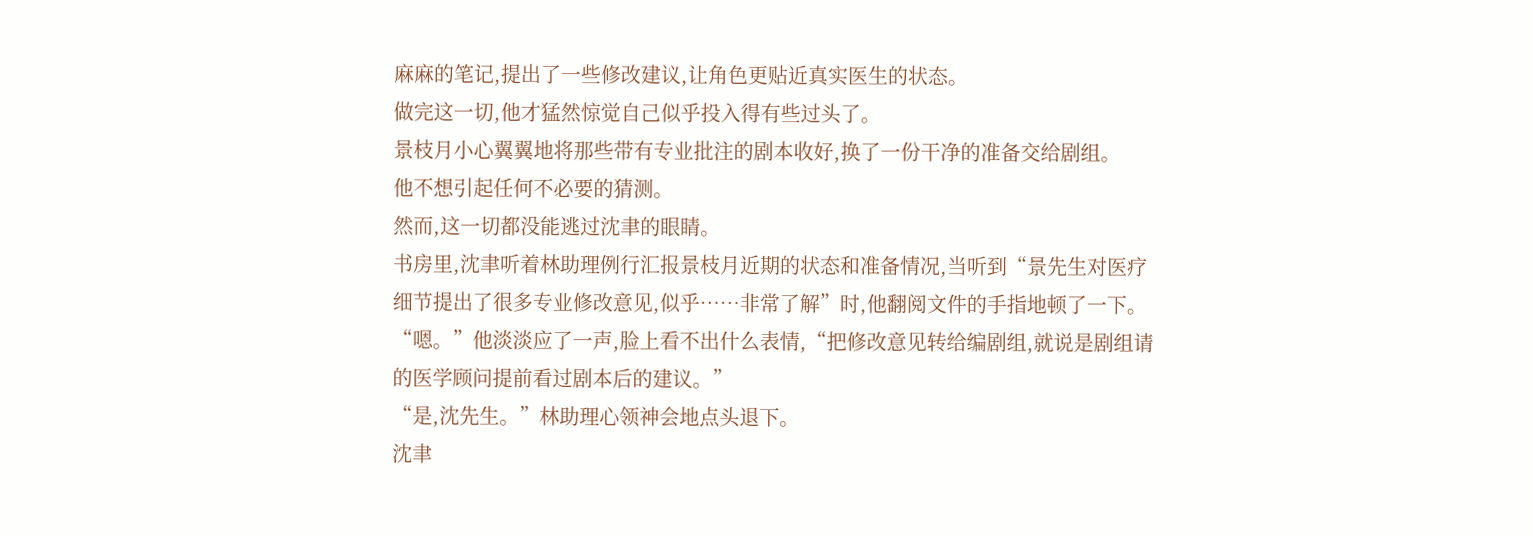麻麻的笔记,提出了一些修改建议,让角色更贴近真实医生的状态。
做完这一切,他才猛然惊觉自己似乎投入得有些过头了。
景枝月小心翼翼地将那些带有专业批注的剧本收好,换了一份干净的准备交给剧组。
他不想引起任何不必要的猜测。
然而,这一切都没能逃过沈聿的眼睛。
书房里,沈聿听着林助理例行汇报景枝月近期的状态和准备情况,当听到“景先生对医疗细节提出了很多专业修改意见,似乎……非常了解”时,他翻阅文件的手指地顿了一下。
“嗯。”他淡淡应了一声,脸上看不出什么表情,“把修改意见转给编剧组,就说是剧组请的医学顾问提前看过剧本后的建议。”
“是,沈先生。”林助理心领神会地点头退下。
沈聿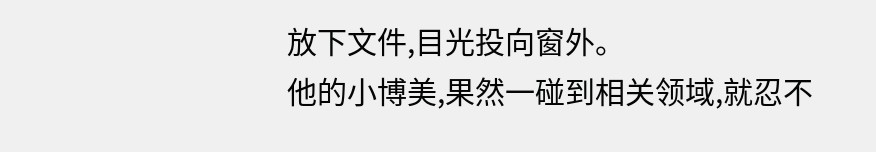放下文件,目光投向窗外。
他的小博美,果然一碰到相关领域,就忍不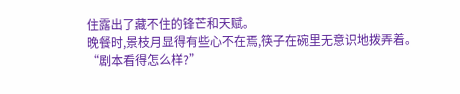住露出了藏不住的锋芒和天赋。
晚餐时,景枝月显得有些心不在焉,筷子在碗里无意识地拨弄着。
“剧本看得怎么样?”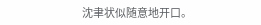沈聿状似随意地开口。